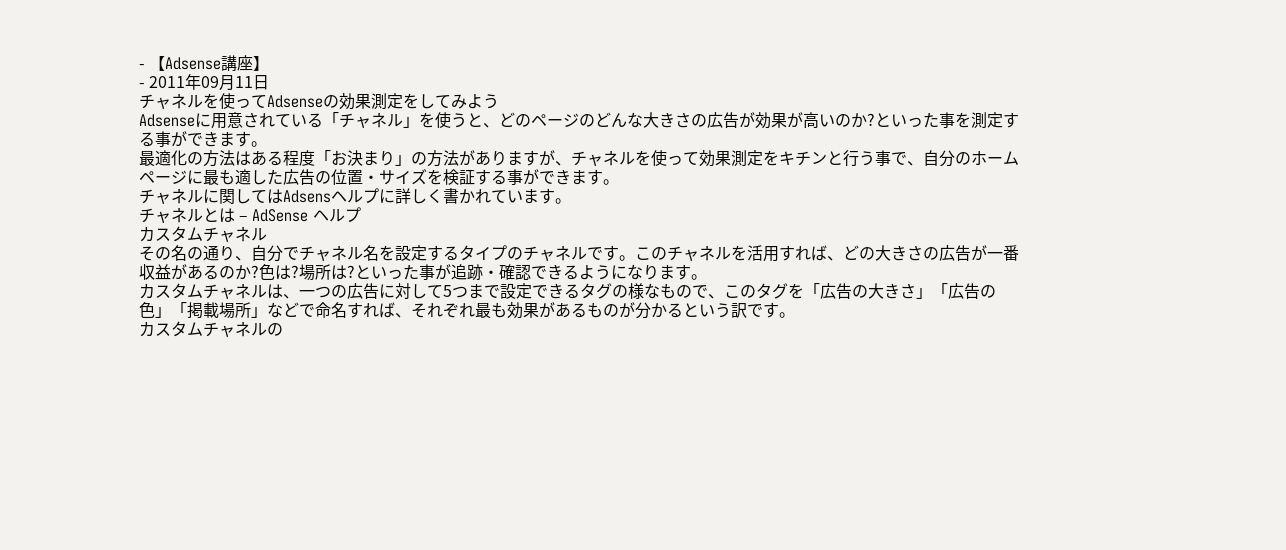- 【Adsense講座】
- 2011年09月11日
チャネルを使ってAdsenseの効果測定をしてみよう
Adsenseに用意されている「チャネル」を使うと、どのページのどんな大きさの広告が効果が高いのか?といった事を測定する事ができます。
最適化の方法はある程度「お決まり」の方法がありますが、チャネルを使って効果測定をキチンと行う事で、自分のホームページに最も適した広告の位置・サイズを検証する事ができます。
チャネルに関してはAdsensヘルプに詳しく書かれています。
チャネルとは – AdSense ヘルプ
カスタムチャネル
その名の通り、自分でチャネル名を設定するタイプのチャネルです。このチャネルを活用すれば、どの大きさの広告が一番収益があるのか?色は?場所は?といった事が追跡・確認できるようになります。
カスタムチャネルは、一つの広告に対して5つまで設定できるタグの様なもので、このタグを「広告の大きさ」「広告の色」「掲載場所」などで命名すれば、それぞれ最も効果があるものが分かるという訳です。
カスタムチャネルの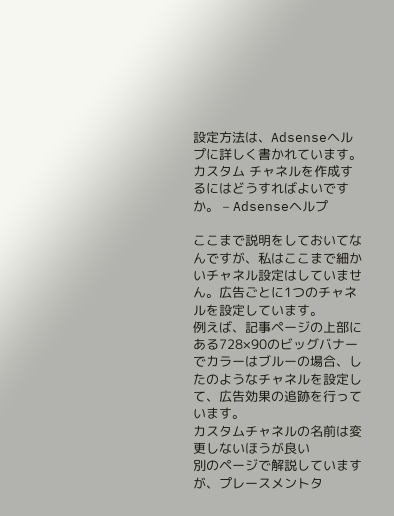設定方法は、Adsenseヘルプに詳しく書かれています。
カスタム チャネルを作成するにはどうすればよいですか。 – Adsenseヘルプ

ここまで説明をしておいてなんですが、私はここまで細かいチャネル設定はしていません。広告ごとに1つのチャネルを設定しています。
例えば、記事ページの上部にある728×90のビッグバナーでカラーはブルーの場合、したのようなチャネルを設定して、広告効果の追跡を行っています。
カスタムチャネルの名前は変更しないほうが良い
別のページで解説していますが、プレースメントタ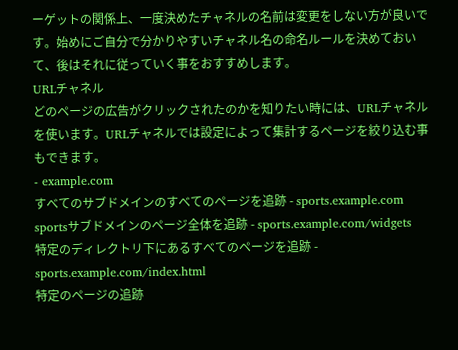ーゲットの関係上、一度決めたチャネルの名前は変更をしない方が良いです。始めにご自分で分かりやすいチャネル名の命名ルールを決めておいて、後はそれに従っていく事をおすすめします。
URLチャネル
どのページの広告がクリックされたのかを知りたい時には、URLチャネルを使います。URLチャネルでは設定によって集計するページを絞り込む事もできます。
- example.com
すべてのサブドメインのすべてのページを追跡 - sports.example.com
sportsサブドメインのページ全体を追跡 - sports.example.com/widgets
特定のディレクトリ下にあるすべてのページを追跡 - sports.example.com/index.html
特定のページの追跡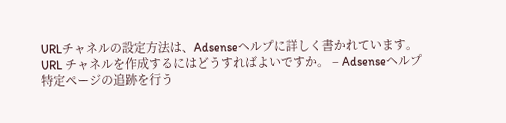URLチャネルの設定方法は、Adsenseヘルプに詳しく書かれています。
URL チャネルを作成するにはどうすればよいですか。 – Adsenseヘルプ
特定ページの追跡を行う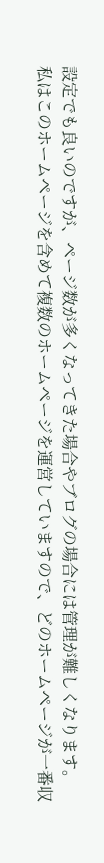設定でも良いのですが、ページ数が多くなってきた場合やブログの場合には管理が難しくなります。
私はこのホームページを含めて複数のホームページを運営していますので、どのホームページが一番収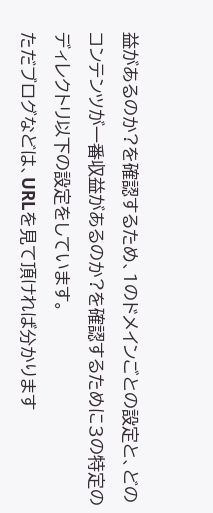益があるのか?を確認するため、1のドメインごとの設定と、どのコンテンツが一番収益があるのか?を確認するために3の特定のディレクトリ以下の設定をしています。
ただブログなどは、URLを見て頂ければ分かります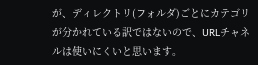が、ディレクトリ(フォルダ)ごとにカテゴリが分かれている訳ではないので、URLチャネルは使いにくいと思います。